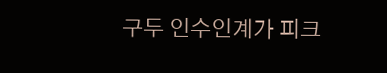구두 인수인계가 피크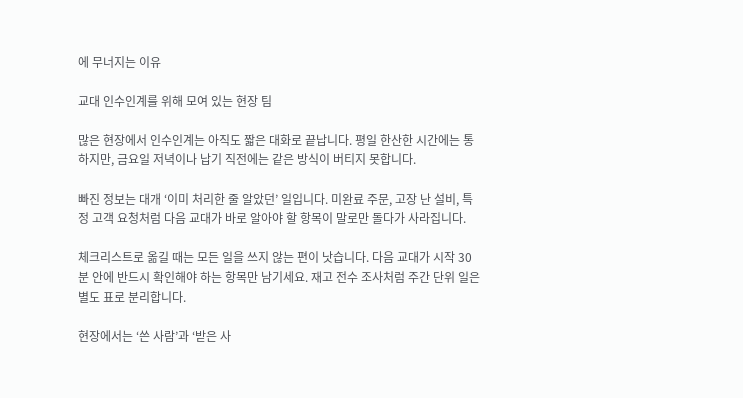에 무너지는 이유

교대 인수인계를 위해 모여 있는 현장 팀

많은 현장에서 인수인계는 아직도 짧은 대화로 끝납니다. 평일 한산한 시간에는 통하지만, 금요일 저녁이나 납기 직전에는 같은 방식이 버티지 못합니다.

빠진 정보는 대개 ‘이미 처리한 줄 알았던’ 일입니다. 미완료 주문, 고장 난 설비, 특정 고객 요청처럼 다음 교대가 바로 알아야 할 항목이 말로만 돌다가 사라집니다.

체크리스트로 옮길 때는 모든 일을 쓰지 않는 편이 낫습니다. 다음 교대가 시작 30분 안에 반드시 확인해야 하는 항목만 남기세요. 재고 전수 조사처럼 주간 단위 일은 별도 표로 분리합니다.

현장에서는 ‘쓴 사람’과 ‘받은 사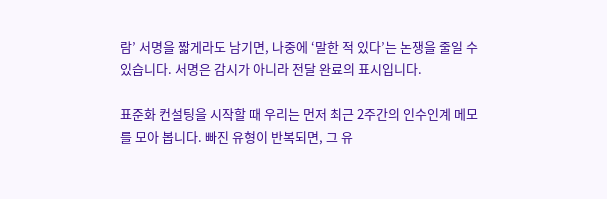람’ 서명을 짧게라도 남기면, 나중에 ‘말한 적 있다’는 논쟁을 줄일 수 있습니다. 서명은 감시가 아니라 전달 완료의 표시입니다.

표준화 컨설팅을 시작할 때 우리는 먼저 최근 2주간의 인수인계 메모를 모아 봅니다. 빠진 유형이 반복되면, 그 유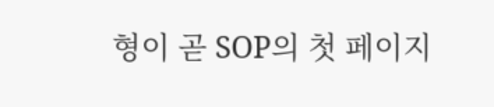형이 곧 SOP의 첫 페이지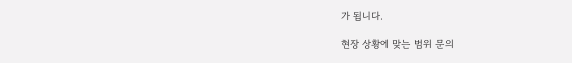가 됩니다.

현장 상황에 맞는 범위 문의